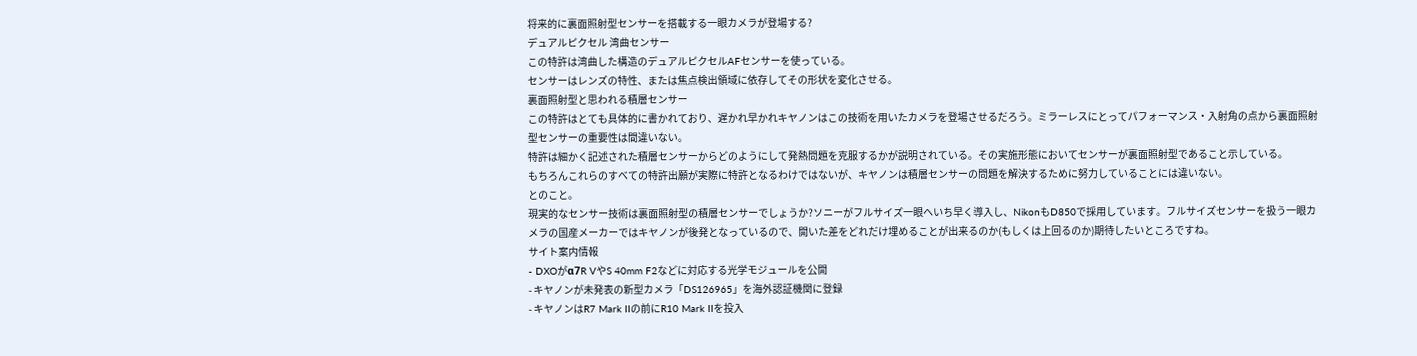将来的に裏面照射型センサーを搭載する一眼カメラが登場する?
デュアルピクセル 湾曲センサー
この特許は湾曲した構造のデュアルピクセルAFセンサーを使っている。
センサーはレンズの特性、または焦点検出領域に依存してその形状を変化させる。
裏面照射型と思われる積層センサー
この特許はとても具体的に書かれており、遅かれ早かれキヤノンはこの技術を用いたカメラを登場させるだろう。ミラーレスにとってパフォーマンス・入射角の点から裏面照射型センサーの重要性は間違いない。
特許は細かく記述された積層センサーからどのようにして発熱問題を克服するかが説明されている。その実施形態においてセンサーが裏面照射型であること示している。
もちろんこれらのすべての特許出願が実際に特許となるわけではないが、キヤノンは積層センサーの問題を解決するために努力していることには違いない。
とのこと。
現実的なセンサー技術は裏面照射型の積層センサーでしょうか?ソニーがフルサイズ一眼へいち早く導入し、NikonもD850で採用しています。フルサイズセンサーを扱う一眼カメラの国産メーカーではキヤノンが後発となっているので、開いた差をどれだけ埋めることが出来るのか(もしくは上回るのか)期待したいところですね。
サイト案内情報
- DXOがα7R VやS 40mm F2などに対応する光学モジュールを公開
- キヤノンが未発表の新型カメラ「DS126965」を海外認証機関に登録
- キヤノンはR7 Mark IIの前にR10 Mark IIを投入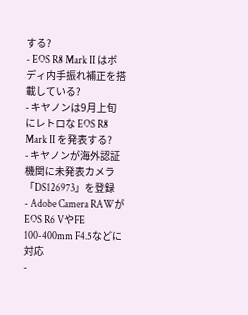する?
- EOS R8 Mark II はボディ内手振れ補正を搭載している?
- キヤノンは9月上旬にレトロな EOS R8 Mark II を発表する?
- キヤノンが海外認証機関に未発表カメラ「DS126973」を登録
- Adobe Camera RAWがEOS R6 VやFE 100-400mm F4.5などに対応
-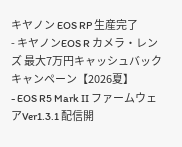キヤノン EOS RP 生産完了
- キヤノンEOS R カメラ・レンズ 最大7万円キャッシュバックキャンペーン【2026夏】
- EOS R5 Mark II ファームウェアVer1.3.1 配信開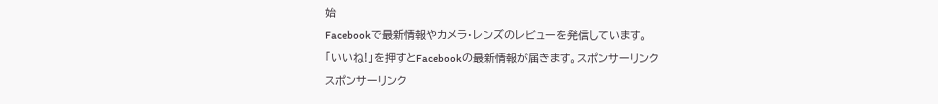始
Facebookで最新情報やカメラ・レンズのレビューを発信しています。
「いいね!」を押すとFacebookの最新情報が届きます。スポンサーリンク
スポンサーリンク